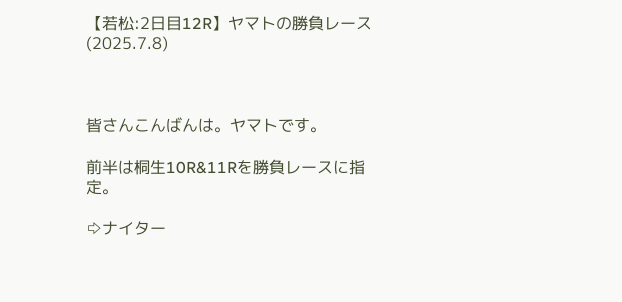【若松:2日目12R】ヤマトの勝負レース(2025.7.8)



皆さんこんばんは。ヤマトです。

前半は桐生10R&11Rを勝負レースに指定。

⇨ナイター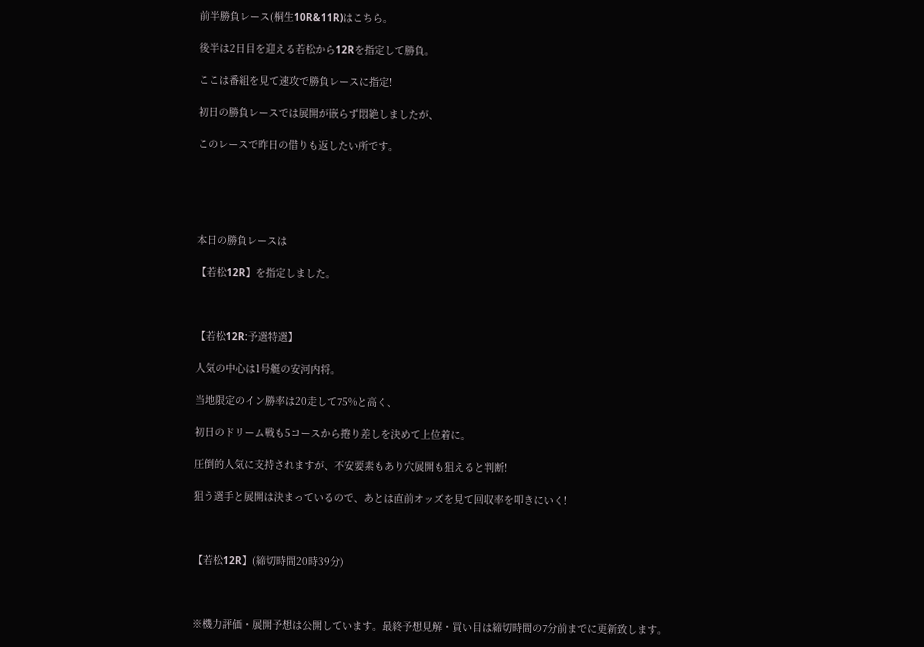前半勝負レース(桐生10R&11R)はこちら。

後半は2日目を迎える若松から12Rを指定して勝負。

ここは番組を見て速攻で勝負レースに指定!

初日の勝負レースでは展開が嵌らず悶絶しましたが、

このレースで昨日の借りも返したい所です。





本日の勝負レースは

【若松12R】を指定しました。



【若松12R:予選特選】

人気の中心は1号艇の安河内将。

当地限定のイン勝率は20走して75%と高く、

初日のドリーム戦も5コースから捲り差しを決めて上位着に。

圧倒的人気に支持されますが、不安要素もあり穴展開も狙えると判断!

狙う選手と展開は決まっているので、あとは直前オッズを見て回収率を叩きにいく!



【若松12R】(締切時間20時39分)



※機力評価・展開予想は公開しています。最終予想見解・買い目は締切時間の7分前までに更新致します。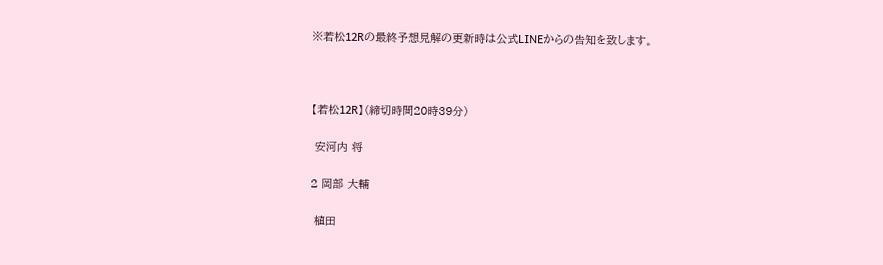※若松12Rの最終予想見解の更新時は公式LINEからの告知を致します。



【若松12R】(締切時間20時39分)

 安河内 将

2 岡部 大輔

 植田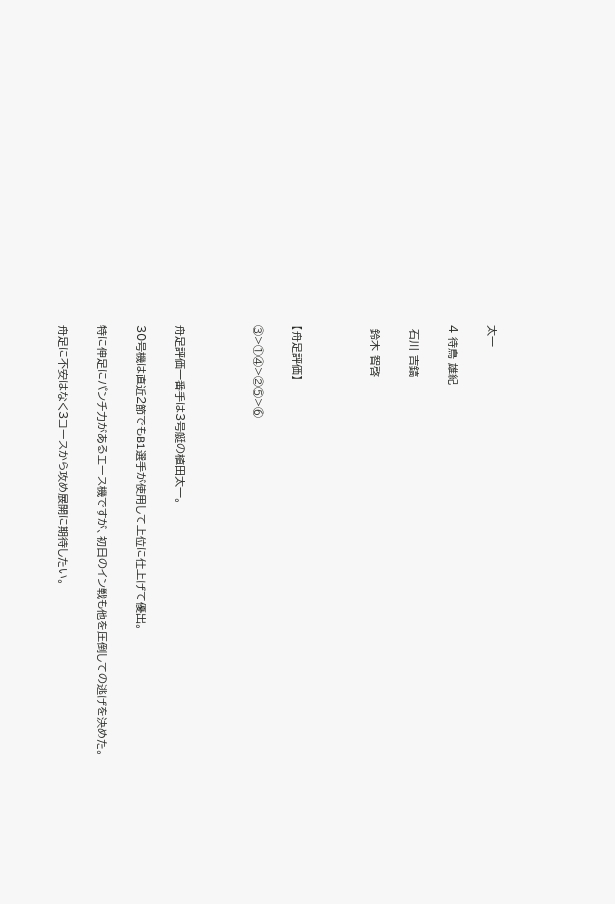太一

4 待鳥 雄紀

 石川 吉鎬

 鈴木 智啓



【舟足評価】

③>①④>②⑤>⑥



舟足評価一番手は3号艇の植田太一。

30号機は直近2節でもB1選手が使用して上位に仕上げて優出。

特に伸足にパンチ力があるエース機ですが、初日のイン戦も他を圧倒しての逃げを決めた。

舟足に不安はなく3コースから攻め展開に期待したい。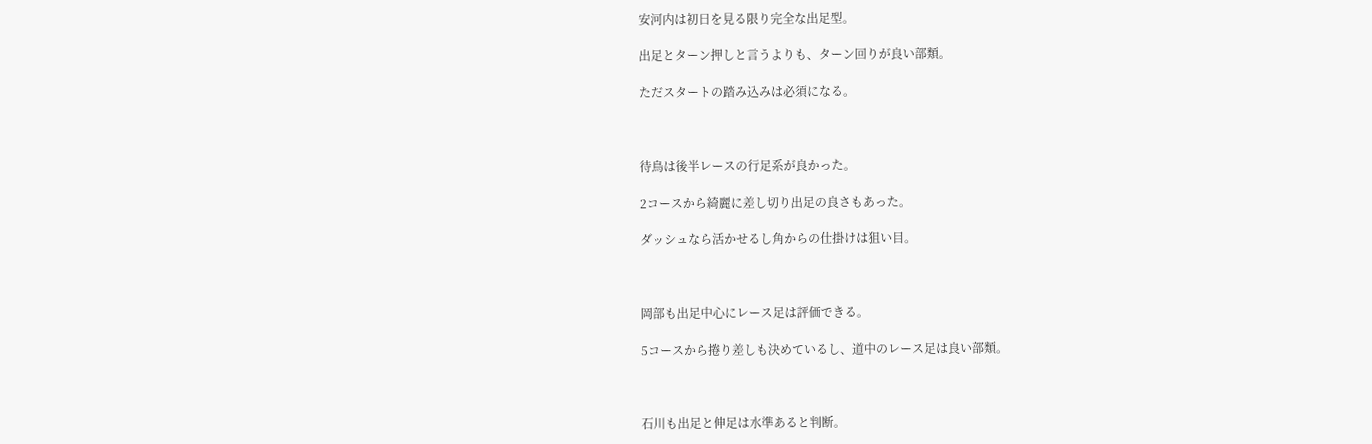安河内は初日を見る限り完全な出足型。

出足とターン押しと言うよりも、ターン回りが良い部類。

ただスタートの踏み込みは必須になる。



待鳥は後半レースの行足系が良かった。

2コースから綺麗に差し切り出足の良さもあった。

ダッシュなら活かせるし角からの仕掛けは狙い目。



岡部も出足中心にレース足は評価できる。

5コースから捲り差しも決めているし、道中のレース足は良い部類。



石川も出足と伸足は水準あると判断。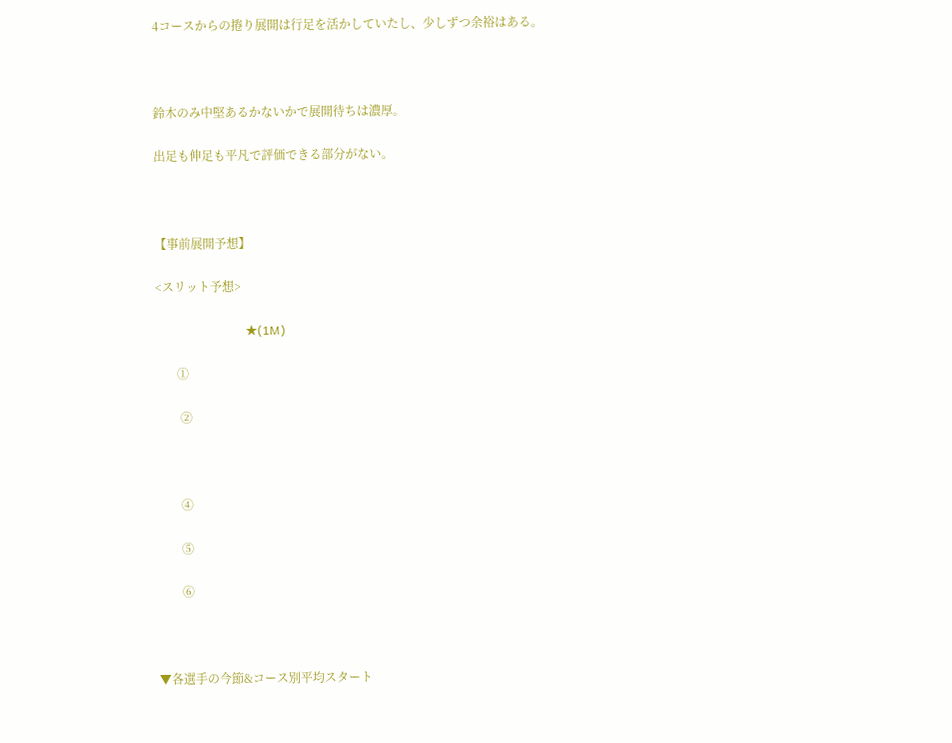4コースからの捲り展開は行足を活かしていたし、少しずつ余裕はある。



鈴木のみ中堅あるかないかで展開待ちは濃厚。

出足も伸足も平凡で評価できる部分がない。



【事前展開予想】

<スリット予想>

                              ★(1M)

       ①

        ②



        ④

        ⑤

        ⑥



▼各選手の今節&コース別平均スタート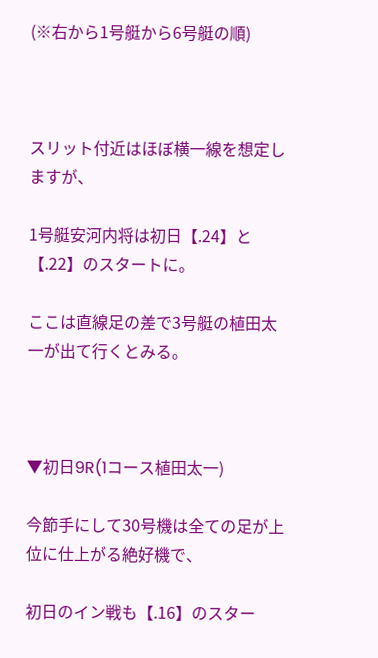(※右から1号艇から6号艇の順)



スリット付近はほぼ横一線を想定しますが、

1号艇安河内将は初日【.24】と【.22】のスタートに。

ここは直線足の差で3号艇の植田太一が出て行くとみる。



▼初日9R(1コース植田太一)

今節手にして30号機は全ての足が上位に仕上がる絶好機で、

初日のイン戦も【.16】のスター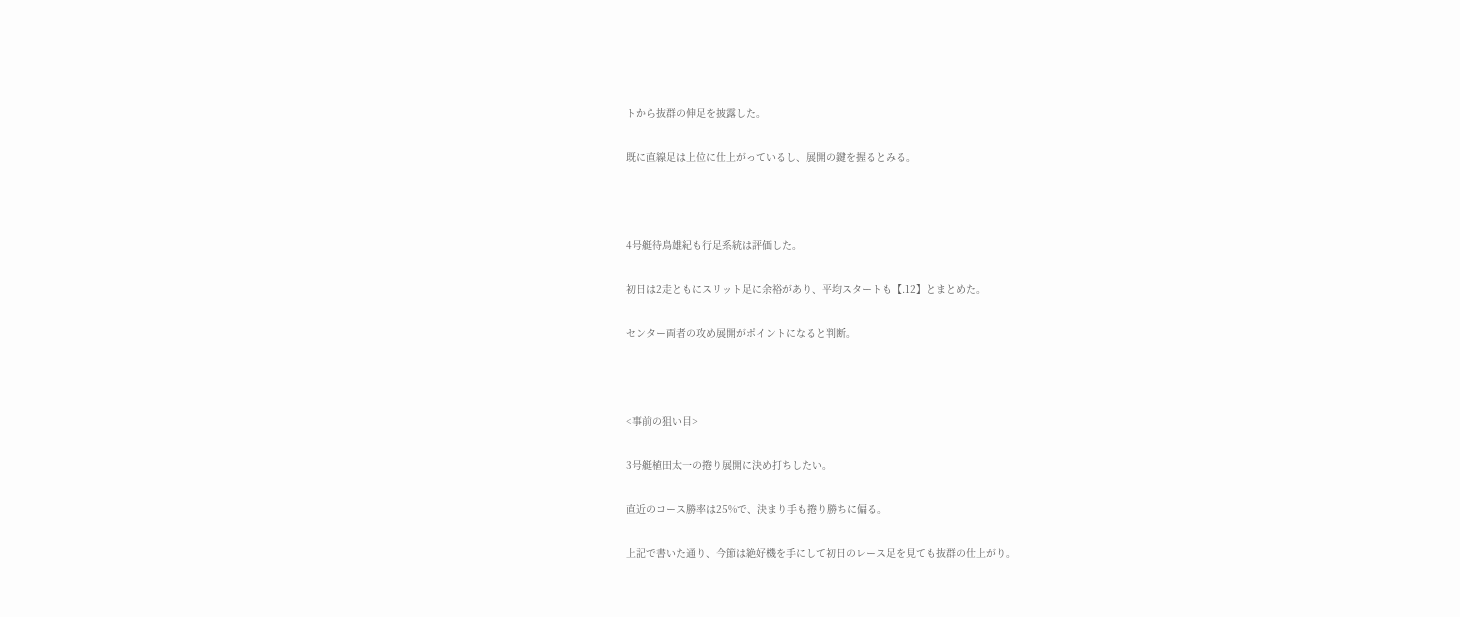トから抜群の伸足を披露した。

既に直線足は上位に仕上がっているし、展開の鍵を握るとみる。



4号艇待鳥雄紀も行足系統は評価した。

初日は2走ともにスリット足に余裕があり、平均スタートも【.12】とまとめた。

センター両者の攻め展開がポイントになると判断。



<事前の狙い目>

3号艇植田太一の捲り展開に決め打ちしたい。

直近のコース勝率は25%で、決まり手も捲り勝ちに偏る。

上記で書いた通り、今節は絶好機を手にして初日のレース足を見ても抜群の仕上がり。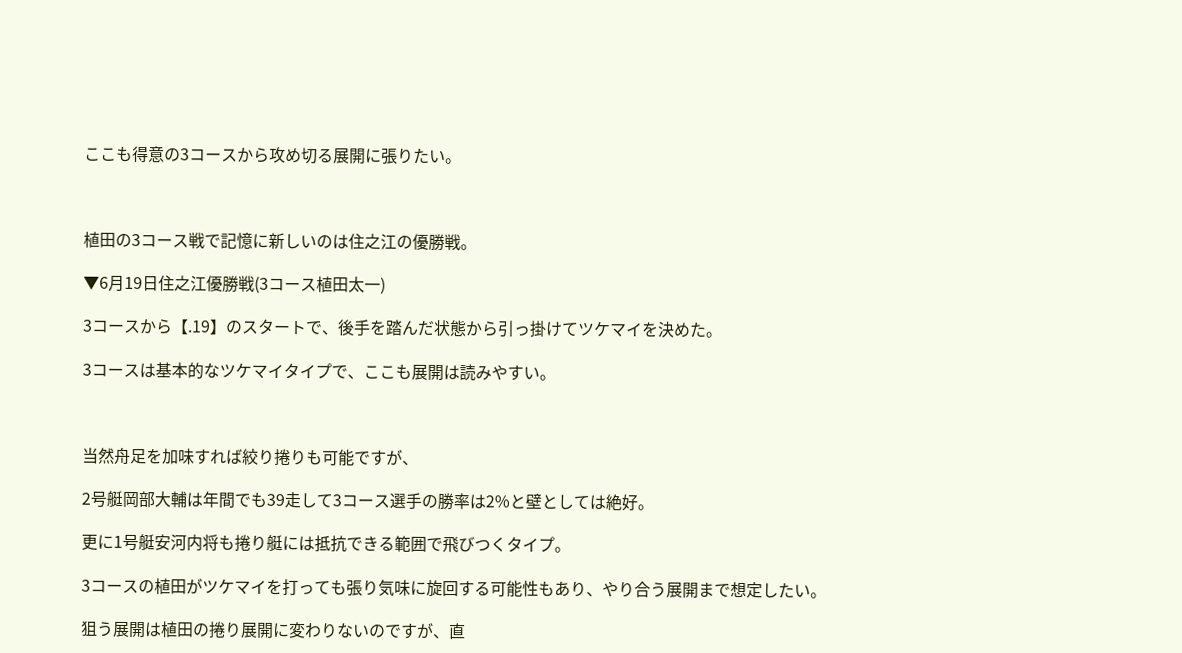ここも得意の3コースから攻め切る展開に張りたい。



植田の3コース戦で記憶に新しいのは住之江の優勝戦。

▼6月19日住之江優勝戦(3コース植田太一)

3コースから【.19】のスタートで、後手を踏んだ状態から引っ掛けてツケマイを決めた。

3コースは基本的なツケマイタイプで、ここも展開は読みやすい。



当然舟足を加味すれば絞り捲りも可能ですが、

2号艇岡部大輔は年間でも39走して3コース選手の勝率は2%と壁としては絶好。

更に1号艇安河内将も捲り艇には抵抗できる範囲で飛びつくタイプ。

3コースの植田がツケマイを打っても張り気味に旋回する可能性もあり、やり合う展開まで想定したい。

狙う展開は植田の捲り展開に変わりないのですが、直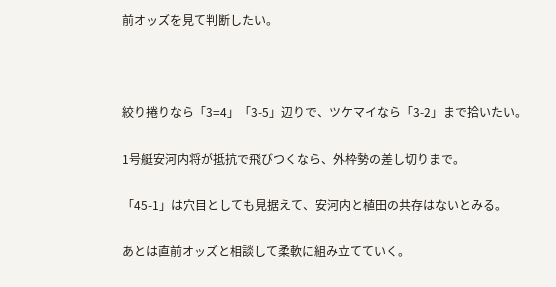前オッズを見て判断したい。



絞り捲りなら「3=4」「3-5」辺りで、ツケマイなら「3-2」まで拾いたい。

1号艇安河内将が抵抗で飛びつくなら、外枠勢の差し切りまで。

「45-1」は穴目としても見据えて、安河内と植田の共存はないとみる。

あとは直前オッズと相談して柔軟に組み立てていく。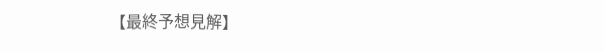【最終予想見解】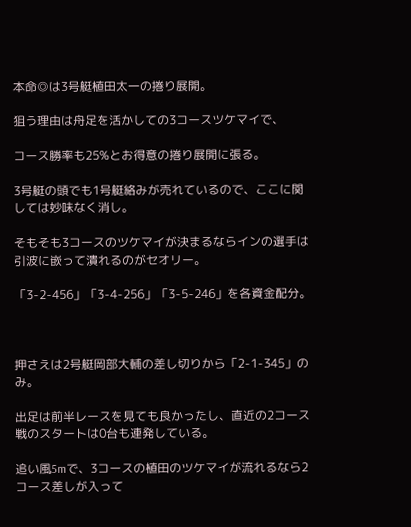本命◎は3号艇植田太一の捲り展開。

狙う理由は舟足を活かしての3コースツケマイで、

コース勝率も25%とお得意の捲り展開に張る。

3号艇の頭でも1号艇絡みが売れているので、ここに関しては妙味なく消し。

そもそも3コースのツケマイが決まるならインの選手は引波に嵌って潰れるのがセオリー。

「3-2-456」「3-4-256」「3-5-246」を各資金配分。



押さえは2号艇岡部大輔の差し切りから「2-1-345」のみ。

出足は前半レースを見ても良かったし、直近の2コース戦のスタートは0台も連発している。

追い風5mで、3コースの植田のツケマイが流れるなら2コース差しが入って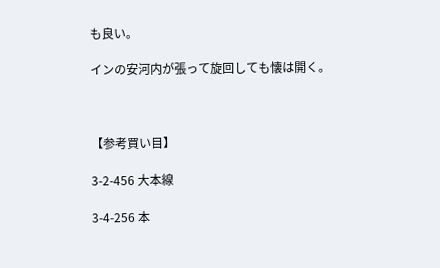も良い。

インの安河内が張って旋回しても懐は開く。



【参考買い目】

3-2-456 大本線

3-4-256 本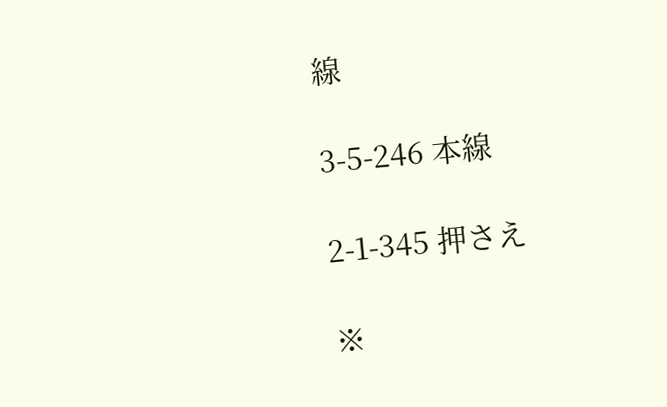線

3-5-246 本線

2-1-345 押さえ

※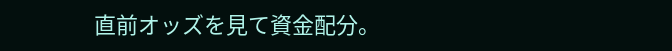直前オッズを見て資金配分。